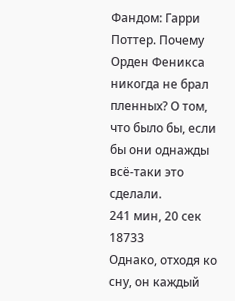Фандом: Гарри Поттер. Почему Орден Феникса никогда не брал пленных? О том, что было бы, если бы они однажды всё-таки это сделали.
241 мин, 20 сек 18733
Однако, отходя ко сну, он каждый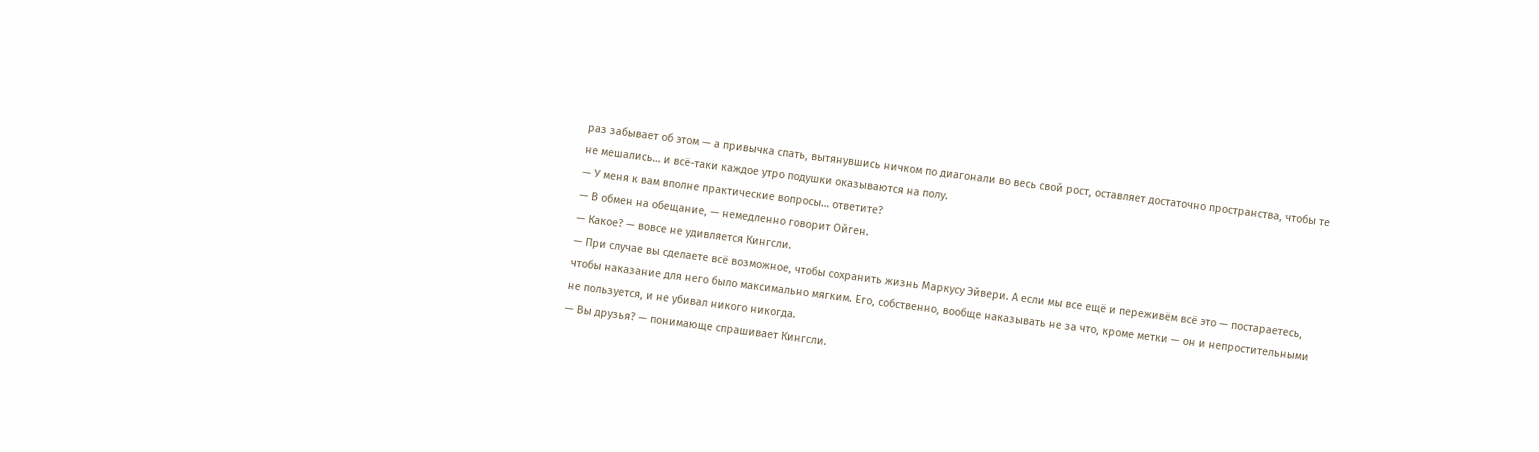раз забывает об этом — а привычка спать, вытянувшись ничком по диагонали во весь свой рост, оставляет достаточно пространства, чтобы те не мешались… и всё-таки каждое утро подушки оказываются на полу.
— У меня к вам вполне практические вопросы… ответите?
— В обмен на обещание, — немедленно говорит Ойген.
— Какое? — вовсе не удивляется Кингсли.
— При случае вы сделаете всё возможное, чтобы сохранить жизнь Маркусу Эйвери. А если мы все ещё и переживём всё это — постараетесь, чтобы наказание для него было максимально мягким. Его, собственно, вообще наказывать не за что, кроме метки — он и непростительными не пользуется, и не убивал никого никогда.
— Вы друзья? — понимающе спрашивает Кингсли.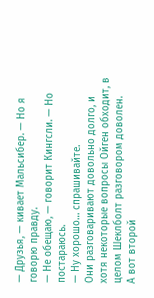— Друзья, — кивает Мальсибер. — Но я говорю правду.
— Не обещаю, — говорит Кингсли. — Но постараюсь.
— Ну хорошо… спрашивайте.
Они разговаривают довольно долго, и хотя некоторые вопросы Ойген обходит, в целом Шеклболт разговором доволен.
А вот второй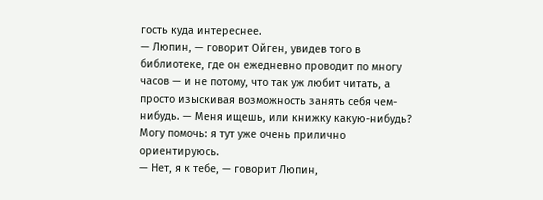гость куда интереснее.
— Люпин, — говорит Ойген, увидев того в библиотеке, где он ежедневно проводит по многу часов — и не потому, что так уж любит читать, а просто изыскивая возможность занять себя чем-нибудь. — Меня ищешь, или книжку какую-нибудь? Могу помочь: я тут уже очень прилично ориентируюсь.
— Нет, я к тебе, — говорит Люпин,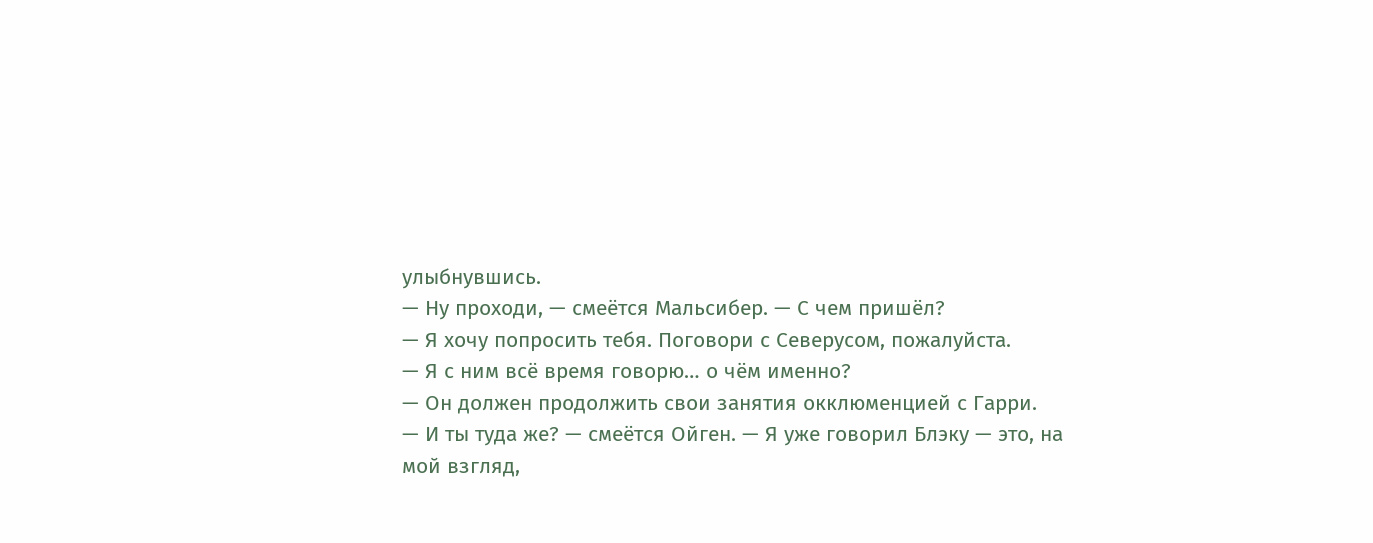улыбнувшись.
— Ну проходи, — смеётся Мальсибер. — С чем пришёл?
— Я хочу попросить тебя. Поговори с Северусом, пожалуйста.
— Я с ним всё время говорю… о чём именно?
— Он должен продолжить свои занятия окклюменцией с Гарри.
— И ты туда же? — смеётся Ойген. — Я уже говорил Блэку — это, на мой взгляд,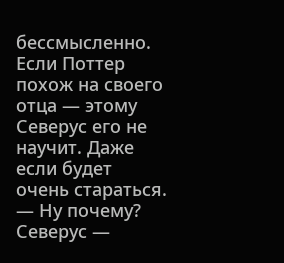бессмысленно. Если Поттер похож на своего отца — этому Северус его не научит. Даже если будет очень стараться.
— Ну почему? Северус —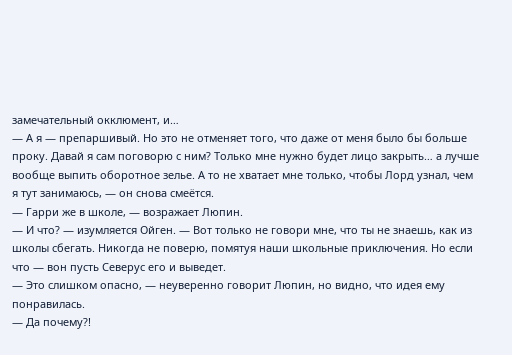замечательный окклюмент, и…
— А я — препаршивый. Но это не отменяет того, что даже от меня было бы больше проку. Давай я сам поговорю с ним? Только мне нужно будет лицо закрыть… а лучше вообще выпить оборотное зелье. А то не хватает мне только, чтобы Лорд узнал, чем я тут занимаюсь, — он снова смеётся.
— Гарри же в школе, — возражает Люпин.
— И что? — изумляется Ойген. — Вот только не говори мне, что ты не знаешь, как из школы сбегать. Никогда не поверю, помятуя наши школьные приключения. Но если что — вон пусть Северус его и выведет.
— Это слишком опасно, — неуверенно говорит Люпин, но видно, что идея ему понравилась.
— Да почему?!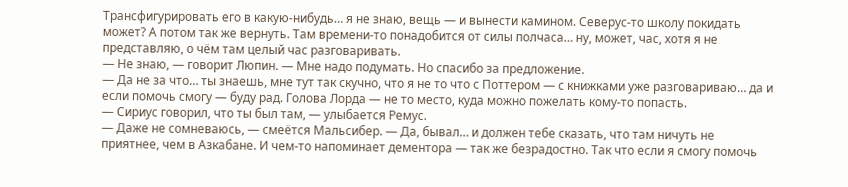Трансфигурировать его в какую-нибудь… я не знаю, вещь — и вынести камином. Северус-то школу покидать может? А потом так же вернуть. Там времени-то понадобится от силы полчаса… ну, может, час, хотя я не представляю, о чём там целый час разговаривать.
— Не знаю, — говорит Люпин. — Мне надо подумать. Но спасибо за предложение.
— Да не за что… ты знаешь, мне тут так скучно, что я не то что с Поттером — с книжками уже разговариваю… да и если помочь смогу — буду рад. Голова Лорда — не то место, куда можно пожелать кому-то попасть.
— Сириус говорил, что ты был там, — улыбается Ремус.
— Даже не сомневаюсь, — смеётся Мальсибер. — Да, бывал… и должен тебе сказать, что там ничуть не приятнее, чем в Азкабане. И чем-то напоминает дементора — так же безрадостно. Так что если я смогу помочь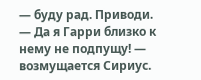— буду рад. Приводи.
— Да я Гарри близко к нему не подпущу! — возмущается Сириус.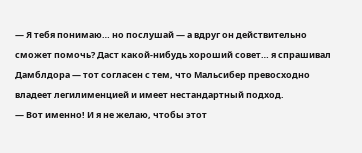— Я тебя понимаю… но послушай — а вдруг он действительно сможет помочь? Даст какой-нибудь хороший совет… я спрашивал Дамблдора — тот согласен с тем, что Мальсибер превосходно владеет легилименцией и имеет нестандартный подход.
— Вот именно! И я не желаю, чтобы этот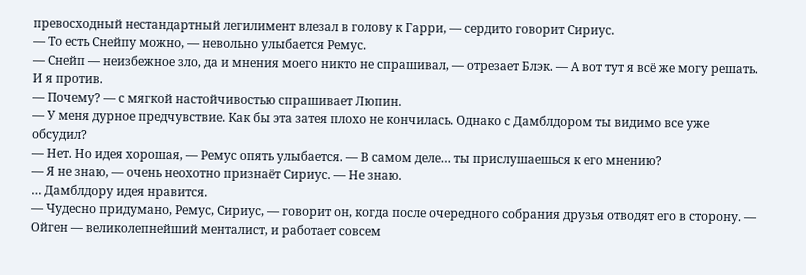превосходный нестандартный легилимент влезал в голову к Гарри, — сердито говорит Сириус.
— То есть Снейпу можно, — невольно улыбается Ремус.
— Снейп — неизбежное зло, да и мнения моего никто не спрашивал, — отрезает Блэк. — А вот тут я всё же могу решать. И я против.
— Почему? — с мягкой настойчивостью спрашивает Люпин.
— У меня дурное предчувствие. Как бы эта затея плохо не кончилась. Однако с Дамблдором ты видимо все уже обсудил?
— Нет. Но идея хорошая, — Ремус опять улыбается. — В самом деле… ты прислушаешься к его мнению?
— Я не знаю, — очень неохотно признаёт Сириус. — Не знаю.
… Дамблдору идея нравится.
— Чудесно придумано, Ремус, Сириус, — говорит он, когда после очередного собрания друзья отводят его в сторону. — Ойген — великолепнейший менталист, и работает совсем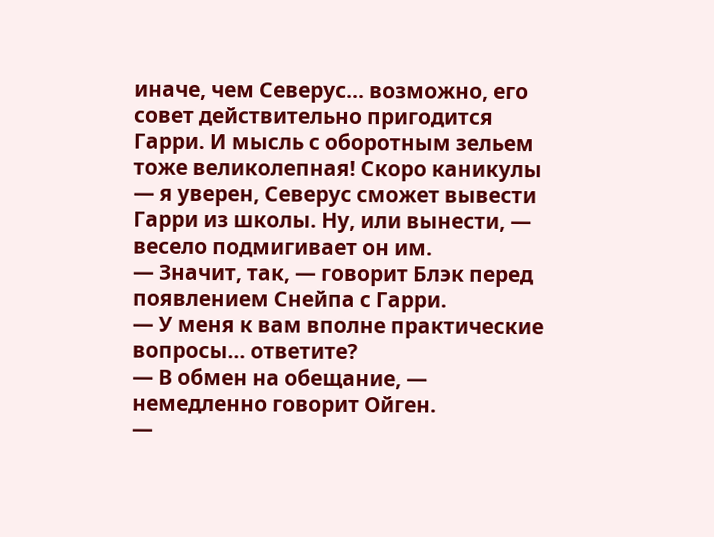иначе, чем Северус… возможно, его совет действительно пригодится Гарри. И мысль с оборотным зельем тоже великолепная! Скоро каникулы — я уверен, Северус сможет вывести Гарри из школы. Ну, или вынести, — весело подмигивает он им.
— Значит, так, — говорит Блэк перед появлением Снейпа с Гарри.
— У меня к вам вполне практические вопросы… ответите?
— В обмен на обещание, — немедленно говорит Ойген.
—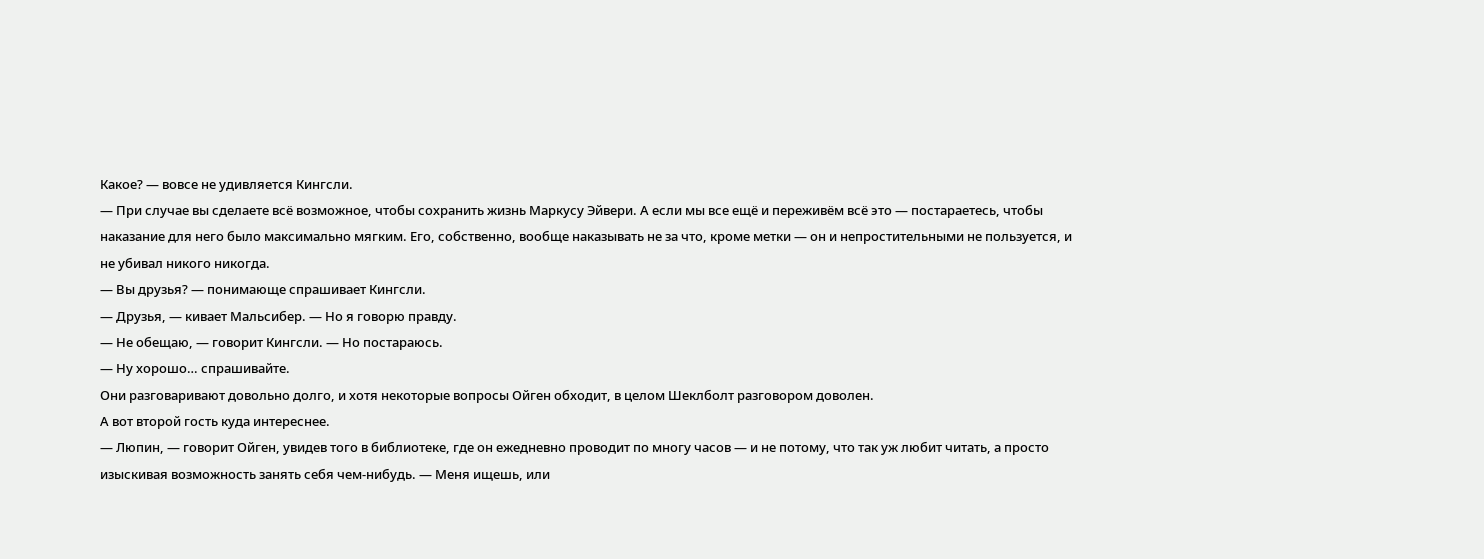Какое? — вовсе не удивляется Кингсли.
— При случае вы сделаете всё возможное, чтобы сохранить жизнь Маркусу Эйвери. А если мы все ещё и переживём всё это — постараетесь, чтобы наказание для него было максимально мягким. Его, собственно, вообще наказывать не за что, кроме метки — он и непростительными не пользуется, и не убивал никого никогда.
— Вы друзья? — понимающе спрашивает Кингсли.
— Друзья, — кивает Мальсибер. — Но я говорю правду.
— Не обещаю, — говорит Кингсли. — Но постараюсь.
— Ну хорошо… спрашивайте.
Они разговаривают довольно долго, и хотя некоторые вопросы Ойген обходит, в целом Шеклболт разговором доволен.
А вот второй гость куда интереснее.
— Люпин, — говорит Ойген, увидев того в библиотеке, где он ежедневно проводит по многу часов — и не потому, что так уж любит читать, а просто изыскивая возможность занять себя чем-нибудь. — Меня ищешь, или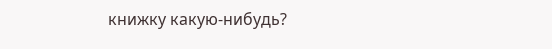книжку какую-нибудь?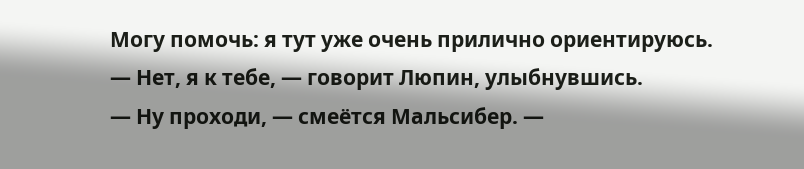Могу помочь: я тут уже очень прилично ориентируюсь.
— Нет, я к тебе, — говорит Люпин, улыбнувшись.
— Ну проходи, — смеётся Мальсибер. —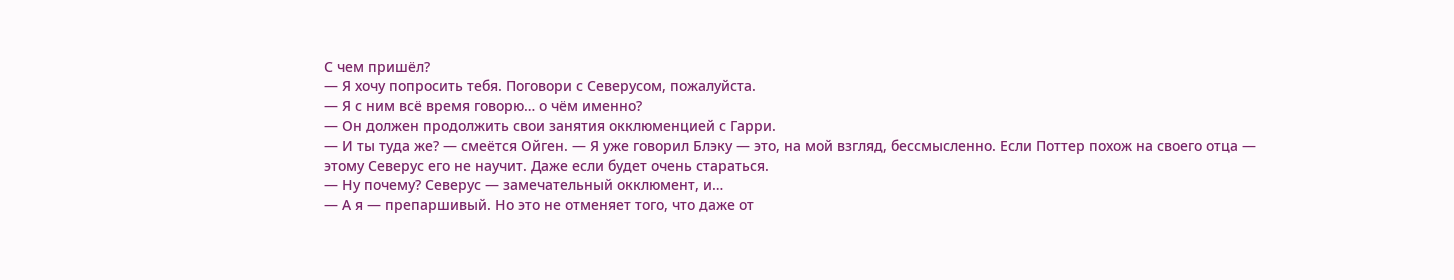С чем пришёл?
— Я хочу попросить тебя. Поговори с Северусом, пожалуйста.
— Я с ним всё время говорю… о чём именно?
— Он должен продолжить свои занятия окклюменцией с Гарри.
— И ты туда же? — смеётся Ойген. — Я уже говорил Блэку — это, на мой взгляд, бессмысленно. Если Поттер похож на своего отца — этому Северус его не научит. Даже если будет очень стараться.
— Ну почему? Северус — замечательный окклюмент, и…
— А я — препаршивый. Но это не отменяет того, что даже от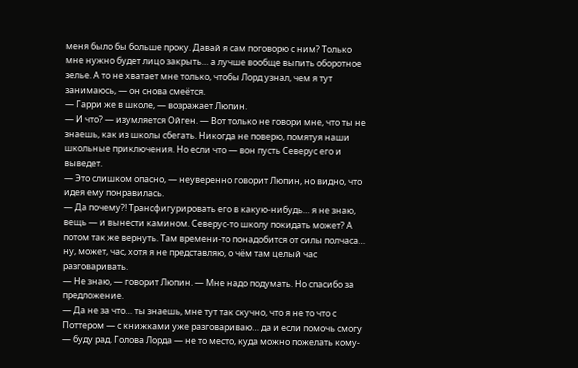меня было бы больше проку. Давай я сам поговорю с ним? Только мне нужно будет лицо закрыть… а лучше вообще выпить оборотное зелье. А то не хватает мне только, чтобы Лорд узнал, чем я тут занимаюсь, — он снова смеётся.
— Гарри же в школе, — возражает Люпин.
— И что? — изумляется Ойген. — Вот только не говори мне, что ты не знаешь, как из школы сбегать. Никогда не поверю, помятуя наши школьные приключения. Но если что — вон пусть Северус его и выведет.
— Это слишком опасно, — неуверенно говорит Люпин, но видно, что идея ему понравилась.
— Да почему?! Трансфигурировать его в какую-нибудь… я не знаю, вещь — и вынести камином. Северус-то школу покидать может? А потом так же вернуть. Там времени-то понадобится от силы полчаса… ну, может, час, хотя я не представляю, о чём там целый час разговаривать.
— Не знаю, — говорит Люпин. — Мне надо подумать. Но спасибо за предложение.
— Да не за что… ты знаешь, мне тут так скучно, что я не то что с Поттером — с книжками уже разговариваю… да и если помочь смогу — буду рад. Голова Лорда — не то место, куда можно пожелать кому-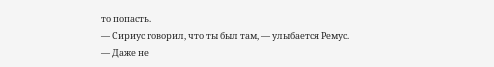то попасть.
— Сириус говорил, что ты был там, — улыбается Ремус.
— Даже не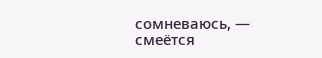сомневаюсь, — смеётся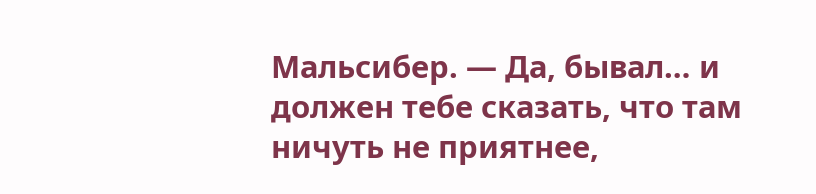Мальсибер. — Да, бывал… и должен тебе сказать, что там ничуть не приятнее,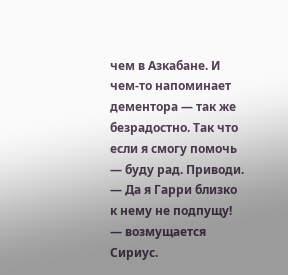чем в Азкабане. И чем-то напоминает дементора — так же безрадостно. Так что если я смогу помочь — буду рад. Приводи.
— Да я Гарри близко к нему не подпущу! — возмущается Сириус.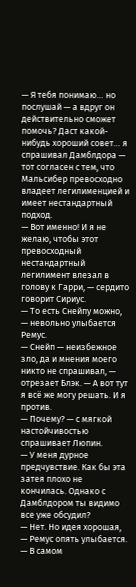— Я тебя понимаю… но послушай — а вдруг он действительно сможет помочь? Даст какой-нибудь хороший совет… я спрашивал Дамблдора — тот согласен с тем, что Мальсибер превосходно владеет легилименцией и имеет нестандартный подход.
— Вот именно! И я не желаю, чтобы этот превосходный нестандартный легилимент влезал в голову к Гарри, — сердито говорит Сириус.
— То есть Снейпу можно, — невольно улыбается Ремус.
— Снейп — неизбежное зло, да и мнения моего никто не спрашивал, — отрезает Блэк. — А вот тут я всё же могу решать. И я против.
— Почему? — с мягкой настойчивостью спрашивает Люпин.
— У меня дурное предчувствие. Как бы эта затея плохо не кончилась. Однако с Дамблдором ты видимо все уже обсудил?
— Нет. Но идея хорошая, — Ремус опять улыбается. — В самом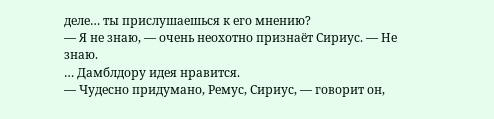деле… ты прислушаешься к его мнению?
— Я не знаю, — очень неохотно признаёт Сириус. — Не знаю.
… Дамблдору идея нравится.
— Чудесно придумано, Ремус, Сириус, — говорит он,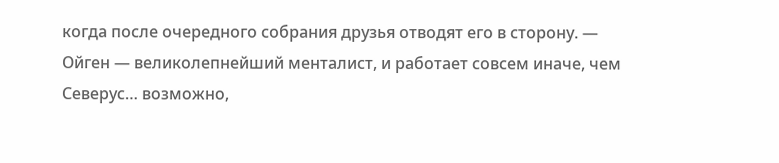когда после очередного собрания друзья отводят его в сторону. — Ойген — великолепнейший менталист, и работает совсем иначе, чем Северус… возможно,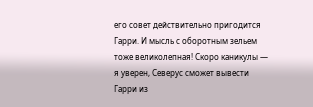его совет действительно пригодится Гарри. И мысль с оборотным зельем тоже великолепная! Скоро каникулы — я уверен, Северус сможет вывести Гарри из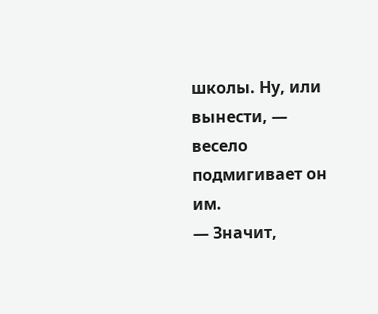школы. Ну, или вынести, — весело подмигивает он им.
— Значит,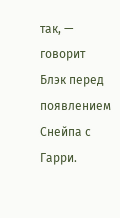так, — говорит Блэк перед появлением Снейпа с Гарри.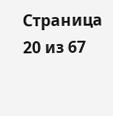Страница 20 из 67